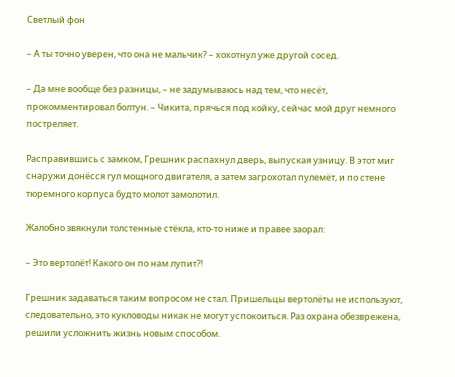Светлый фон

– А ты точно уверен, что она не мальчик? – хохотнул уже другой сосед.

– Да мне вообще без разницы, – не задумываюсь над тем, что несёт, прокомментировал болтун. – Чикита, прячься под койку, сейчас мой друг немного постреляет.

Расправившись с замком, Грешник распахнул дверь, выпуская узницу. В этот миг снаружи донёсся гул мощного двигателя, а затем загрохотал пулемёт, и по стене тюремного корпуса будто молот замолотил.

Жалобно звякнули толстенные стёкла, кто-то ниже и правее заорал:

– Это вертолёт! Какого он по нам лупит?!

Грешник задаваться таким вопросом не стал. Пришельцы вертолёты не используют, следовательно, это кукловоды никак не могут успокоиться. Раз охрана обезврежена, решили усложнить жизнь новым способом.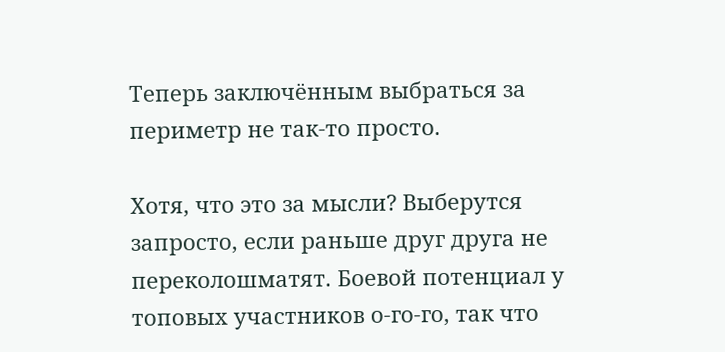Теперь заключённым выбраться за периметр не так-то просто.

Хотя, что это за мысли? Выберутся запросто, если раньше друг друга не переколошматят. Боевой потенциал у топовых участников о-го-го, так что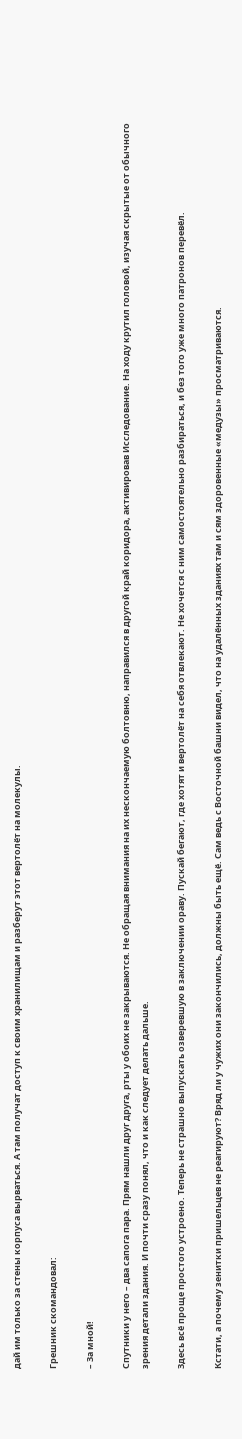дай им только за стены корпуса вырваться. А там получат доступ к своим хранилищам и разберут этот вертолёт на молекулы.

Грешник скомандовал:

– За мной!

Спутники у него – два сапога пара. Прям нашли друг друга, рты у обоих не закрываются. Не обращая внимания на их нескончаемую болтовню, направился в другой край коридора, активировав Исследование. На ходу крутил головой, изучая скрытые от обычного зрения детали здания. И почти сразу понял, что и как следует делать дальше.

Здесь всё проще простого устроено. Теперь не страшно выпускать озверевшую в заключении ораву. Пускай бегают, где хотят и вертолёт на себя отвлекают. Не хочется с ним самостоятельно разбираться, и без того уже много патронов перевёл.

Кстати, а почему зенитки пришельцев не реагируют? Вряд ли у чужих они закончились, должны быть ещё. Сам ведь с Восточной башни видел, что на удалённых зданиях там и сям здоровенные «медузы» просматриваются.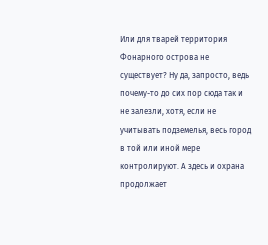Или для тварей территория Фонарного острова не существует? Ну да, запросто, ведь почему-то до сих пор сюда так и не залезли, хотя, если не учитывать подземелья, весь город в той или иной мере контролируют. А здесь и охрана продолжает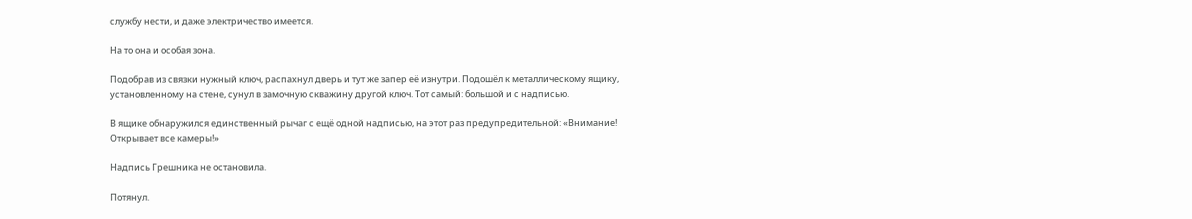службу нести, и даже электричество имеется.

На то она и особая зона.

Подобрав из связки нужный ключ, распахнул дверь и тут же запер её изнутри. Подошёл к металлическому ящику, установленному на стене, сунул в замочную скважину другой ключ. Тот самый: большой и с надписью.

В ящике обнаружился единственный рычаг с ещё одной надписью, на этот раз предупредительной: «Внимание! Открывает все камеры!»

Надпись Грешника не остановила.

Потянул.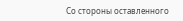Со стороны оставленного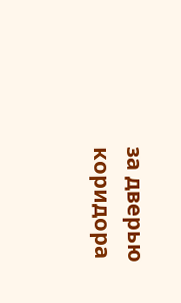за дверью коридора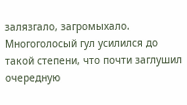залязгало, загромыхало. Многоголосый гул усилился до такой степени, что почти заглушил очередную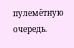пулемётную очередь.